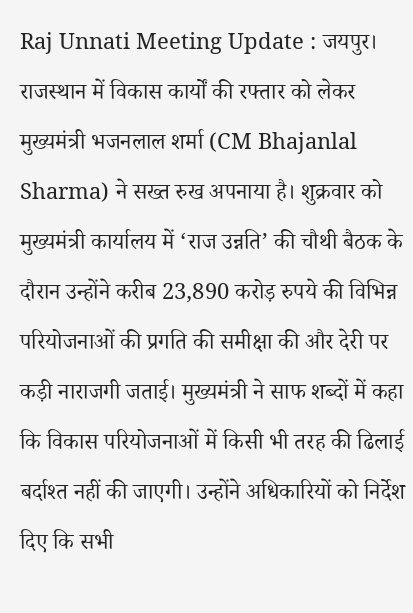Raj Unnati Meeting Update : जयपुर। राजस्थान में विकास कार्यों की रफ्तार को लेकर मुख्यमंत्री भजनलाल शर्मा (CM Bhajanlal Sharma) ने सख्त रुख अपनाया है। शुक्रवार को मुख्यमंत्री कार्यालय में ‘राज उन्नति’ की चौथी बैठक के दौरान उन्होंने करीब 23,890 करोड़ रुपये की विभिन्न परियोजनाओं की प्रगति की समीक्षा की और देरी पर कड़ी नाराजगी जताई। मुख्यमंत्री ने साफ शब्दों में कहा कि विकास परियोजनाओं में किसी भी तरह की ढिलाई बर्दाश्त नहीं की जाएगी। उन्होंने अधिकारियों को निर्देश दिए कि सभी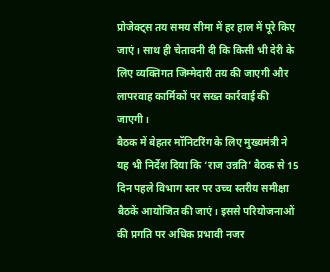प्रोजेक्ट्स तय समय सीमा में हर हाल में पूरे किए जाएं। साथ ही चेतावनी दी कि किसी भी देरी के लिए व्यक्तिगत जिम्मेदारी तय की जाएगी और लापरवाह कार्मिकों पर सख्त कार्रवाई की जाएगी।
बैठक में बेहतर मॉनिटरिंग के लिए मुख्यमंत्री ने यह भी निर्देश दिया कि ‘राज उन्नति’ बैठक से 15 दिन पहले विभाग स्तर पर उच्च स्तरीय समीक्षा बैठकें आयोजित की जाएं। इससे परियोजनाओं की प्रगति पर अधिक प्रभावी नजर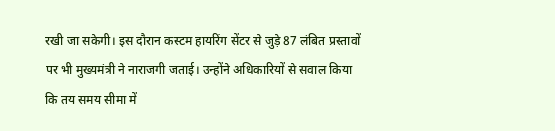रखी जा सकेगी। इस दौरान कस्टम हायरिंग सेंटर से जुड़े 87 लंबित प्रस्तावों पर भी मुख्यमंत्री ने नाराजगी जताई। उन्होंने अधिकारियों से सवाल किया कि तय समय सीमा में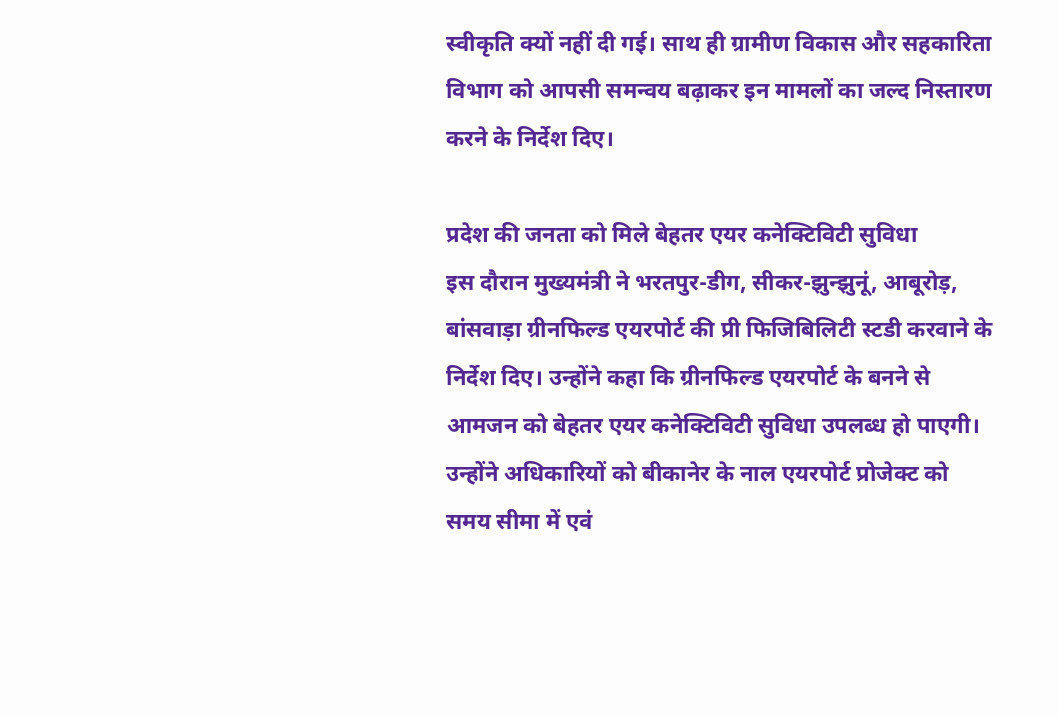स्वीकृति क्यों नहीं दी गई। साथ ही ग्रामीण विकास और सहकारिता विभाग को आपसी समन्वय बढ़ाकर इन मामलों का जल्द निस्तारण करने के निर्देश दिए।

प्रदेश की जनता को मिले बेहतर एयर कनेक्टिविटी सुविधा
इस दौरान मुख्यमंत्री ने भरतपुर-डीग, सीकर-झुन्झुनूं, आबूरोड़, बांसवाड़ा ग्रीनफिल्ड एयरपोर्ट की प्री फिजिबिलिटी स्टडी करवाने के निर्देश दिए। उन्होंने कहा कि ग्रीनफिल्ड एयरपोर्ट के बनने से आमजन को बेहतर एयर कनेक्टिविटी सुविधा उपलब्ध हो पाएगी। उन्होंने अधिकारियों को बीकानेर के नाल एयरपोर्ट प्रोजेक्ट को समय सीमा में एवं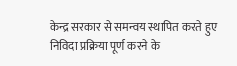केन्द्र सरकार से समन्वय स्थापित करते हुए निविदा प्रक्रिया पूर्ण करने के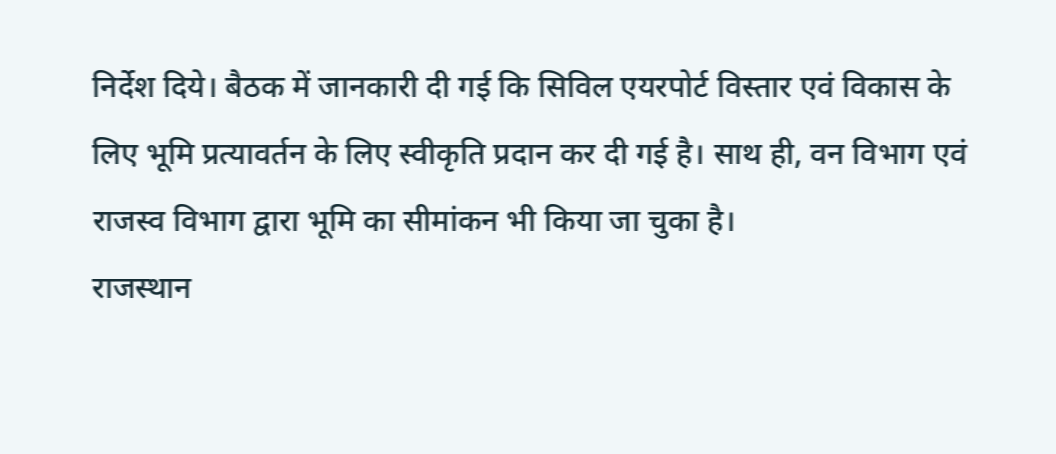निर्देश दिये। बैठक में जानकारी दी गई कि सिविल एयरपोर्ट विस्तार एवं विकास के लिए भूमि प्रत्यावर्तन के लिए स्वीकृति प्रदान कर दी गई है। साथ ही, वन विभाग एवं राजस्व विभाग द्वारा भूमि का सीमांकन भी किया जा चुका है।
राजस्थान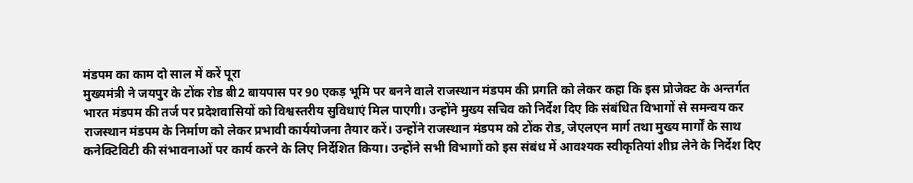मंडपम का काम दो साल में करें पूरा
मुख्यमंत्री ने जयपुर के टोंक रोड बी2 बायपास पर 90 एकड़ भूमि पर बनने वाले राजस्थान मंडपम की प्रगति को लेकर कहा कि इस प्रोजेक्ट के अन्तर्गत भारत मंडपम की तर्ज पर प्रदेशवासियों को विश्वस्तरीय सुविधाएं मिल पाएगी। उन्होंने मुख्य सचिव को निर्देश दिए कि संबंधित विभागों से समन्वय कर राजस्थान मंडपम के निर्माण को लेकर प्रभावी कार्ययोजना तैयार करें। उन्होंने राजस्थान मंडपम को टोंक रोड, जेएलएन मार्ग तथा मुख्य मार्गों के साथ कनेक्टिविटी की संभावनाओं पर कार्य करने के लिए निर्देशित किया। उन्होंने सभी विभागों को इस संबंध में आवश्यक स्वीकृतियां शीघ्र लेने के निर्देश दिए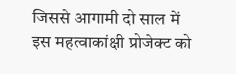जिससे आगामी दो साल में इस महत्वाकांक्षी प्रोजेक्ट को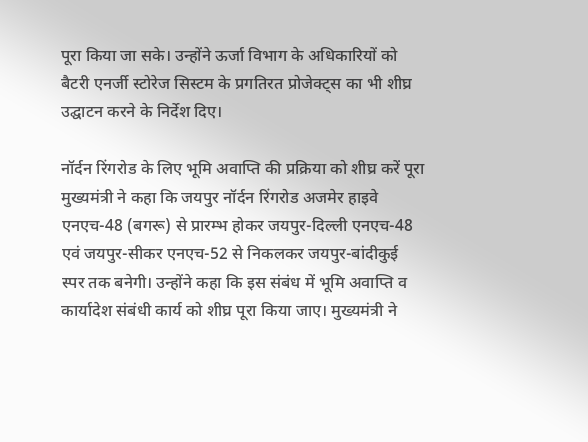पूरा किया जा सके। उन्होंने ऊर्जा विभाग के अधिकारियों को बैटरी एनर्जी स्टोरेज सिस्टम के प्रगतिरत प्रोजेक्ट्स का भी शीघ्र उद्घाटन करने के निर्देश दिए।

नॉर्दन रिंगरोड के लिए भूमि अवाप्ति की प्रक्रिया को शीघ्र करें पूरा
मुख्यमंत्री ने कहा कि जयपुर नॉर्दन रिंगरोड अजमेर हाइवे एनएच-48 (बगरू) से प्रारम्भ होकर जयपुर-दिल्ली एनएच-48 एवं जयपुर-सीकर एनएच-52 से निकलकर जयपुर-बांदीकुई स्पर तक बनेगी। उन्होंने कहा कि इस संबंध में भूमि अवाप्ति व कार्यादेश संबंधी कार्य को शीघ्र पूरा किया जाए। मुख्यमंत्री ने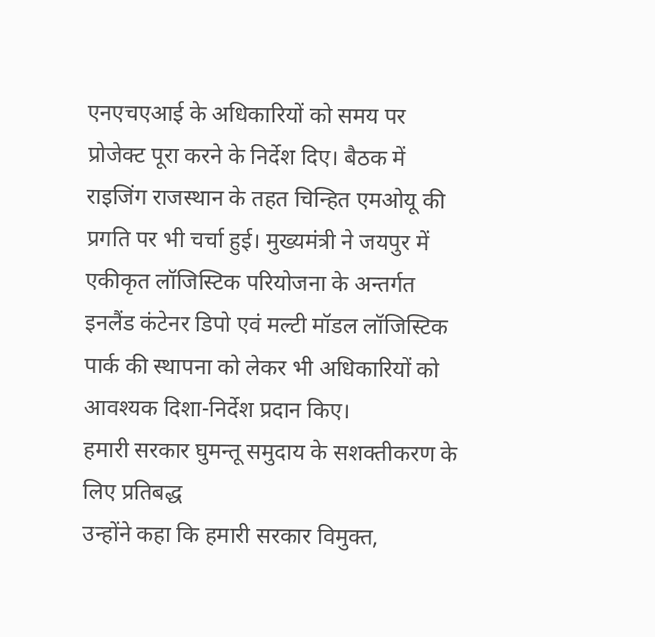एनएचएआई के अधिकारियों को समय पर प्रोजेक्ट पूरा करने के निर्देश दिए। बैठक में राइजिंग राजस्थान के तहत चिन्हित एमओयू की प्रगति पर भी चर्चा हुई। मुख्यमंत्री ने जयपुर में एकीकृत लॉजिस्टिक परियोजना के अन्तर्गत इनलैंड कंटेनर डिपो एवं मल्टी मॉडल लॉजिस्टिक पार्क की स्थापना को लेकर भी अधिकारियों को आवश्यक दिशा-निर्देश प्रदान किए।
हमारी सरकार घुमन्तू समुदाय के सशक्तीकरण के लिए प्रतिबद्ध
उन्होंने कहा कि हमारी सरकार विमुक्त,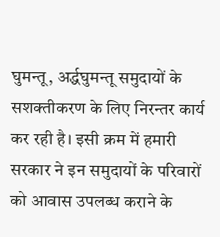घुमन्तू, अर्द्धघुमन्तू समुदायों के सशक्तीकरण के लिए निरन्तर कार्य कर रही है। इसी क्रम में हमारी सरकार ने इन समुदायों के परिवारों को आवास उपलब्ध कराने के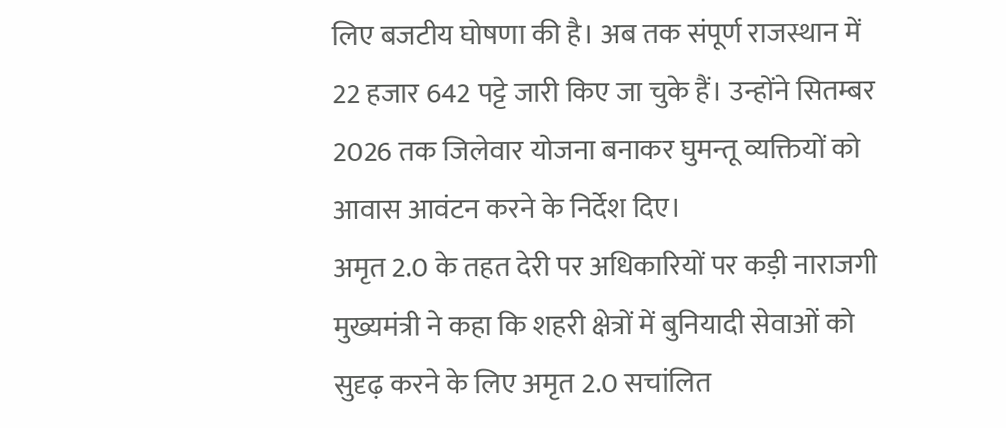लिए बजटीय घोषणा की है। अब तक संपूर्ण राजस्थान में 22 हजार 642 पट्टे जारी किए जा चुके हैं। उन्होंने सितम्बर 2026 तक जिलेवार योजना बनाकर घुमन्तू व्यक्तियों को आवास आवंटन करने के निर्देश दिए।
अमृत 2.0 के तहत देरी पर अधिकारियों पर कड़ी नाराजगी
मुख्यमंत्री ने कहा कि शहरी क्षेत्रों में बुनियादी सेवाओं को सुदृढ़ करने के लिए अमृत 2.0 सचांलित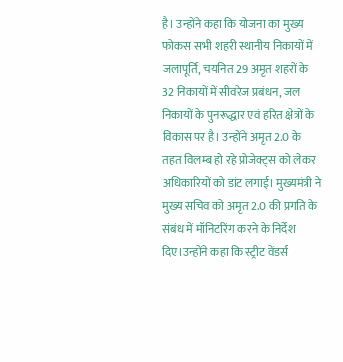है। उन्होंने कहा कि योजना का मुख्य फोकस सभी शहरी स्थानीय निकायों में जलापूर्ति, चयनित 29 अमृत शहरों के 32 निकायों में सीवरेज प्रबंधन, जल निकायों के पुनरूद्धार एवं हरित क्षेत्रों के विकास पर है। उन्होंने अमृत 2.0 के तहत विलम्ब हो रहे प्रोजेक्ट्स को लेकर अधिकारियों को डांट लगाई। मुख्यमंत्री ने मुख्य सचिव को अमृत 2.0 की प्रगति के संबंध में मॉनिटरिंग करने के निर्देश दिए।उन्होंने कहा कि स्ट्रीट वेंडर्स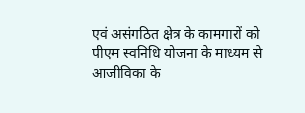एवं असंगठित क्षेत्र के कामगारों को पीएम स्वनिधि योजना के माध्यम से आजीविका के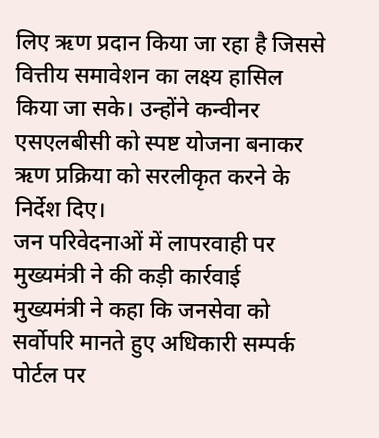लिए ऋण प्रदान किया जा रहा है जिससे वित्तीय समावेशन का लक्ष्य हासिल किया जा सके। उन्होंने कन्वीनर एसएलबीसी को स्पष्ट योजना बनाकर ऋण प्रक्रिया को सरलीकृत करने के निर्देश दिए।
जन परिवेदनाओं में लापरवाही पर मुख्यमंत्री ने की कड़ी कार्रवाई
मुख्यमंत्री ने कहा कि जनसेवा को सर्वोपरि मानते हुए अधिकारी सम्पर्क पोर्टल पर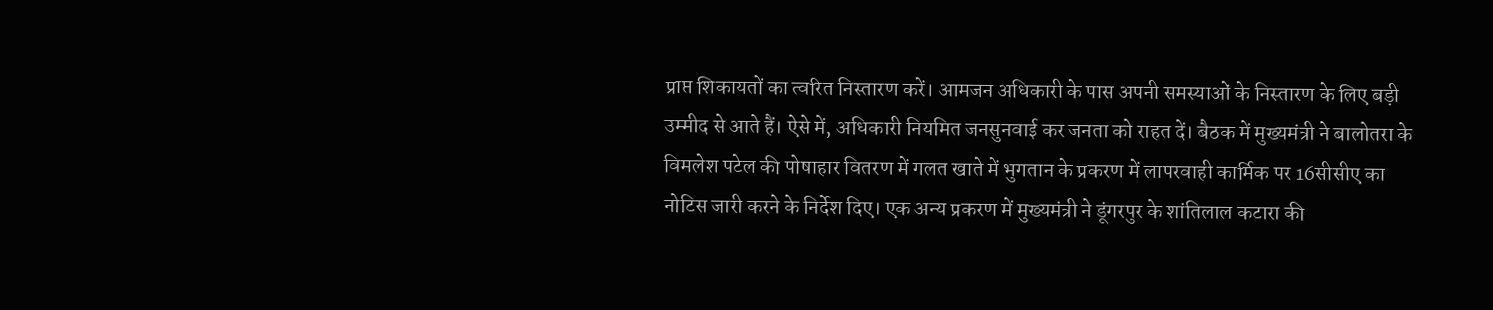प्राप्त शिकायतों का त्वरित निस्तारण करें। आमजन अधिकारी के पास अपनी समस्याओं के निस्तारण के लिए बड़ी उम्मीद से आते हैं। ऐसे में, अधिकारी नियमित जनसुनवाई कर जनता को राहत दें। बैठक में मुख्यमंत्री ने बालोतरा के विमलेश पटेल की पोषाहार वितरण में गलत खाते में भुगतान के प्रकरण में लापरवाही कार्मिक पर 16सीसीए का नोटिस जारी करने के निर्देश दिए। एक अन्य प्रकरण में मुख्यमंत्री ने डूंगरपुर के शांतिलाल कटारा की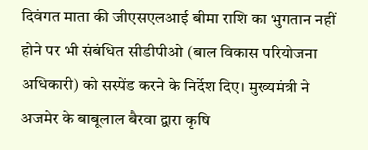दिवंगत माता की जीएसएलआई बीमा राशि का भुगतान नहीं होने पर भी संबंधित सीडीपीओ (बाल विकास परियोजना अधिकारी) को सस्पेंड करने के निर्देश दिए। मुख्यमंत्री ने अजमेर के बाबूलाल बैरवा द्वारा कृषि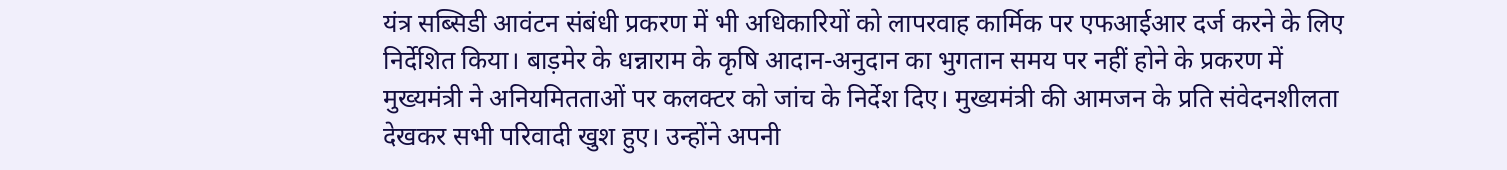यंत्र सब्सिडी आवंटन संबंधी प्रकरण में भी अधिकारियों को लापरवाह कार्मिक पर एफआईआर दर्ज करने के लिए निर्देशित किया। बाड़मेर के धन्नाराम के कृषि आदान-अनुदान का भुगतान समय पर नहीं होने के प्रकरण में मुख्यमंत्री ने अनियमितताओं पर कलक्टर को जांच के निर्देश दिए। मुख्यमंत्री की आमजन के प्रति संवेदनशीलता देखकर सभी परिवादी खुश हुए। उन्होंने अपनी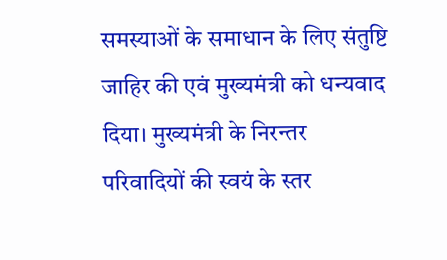समस्याओं के समाधान के लिए संतुष्टि जाहिर की एवं मुख्यमंत्री को धन्यवाद दिया। मुख्यमंत्री के निरन्तर परिवादियों की स्वयं के स्तर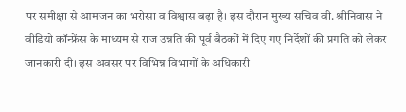पर समीक्षा से आमजन का भरोसा व विश्वास बढ़ा है। इस दौरान मुख्य सचिव वी. श्रीनिवास ने वीडियो कॉन्फ्रेंस के माध्यम से राज उन्नति की पूर्व बैठकों में दिए गए निर्देशों की प्रगति को लेकर जानकारी दी। इस अवसर पर विभिन्न विभागों के अधिकारी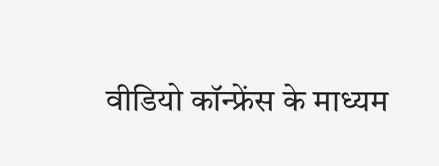वीडियो कॉन्फ्रेंस के माध्यम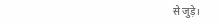से जुड़े।